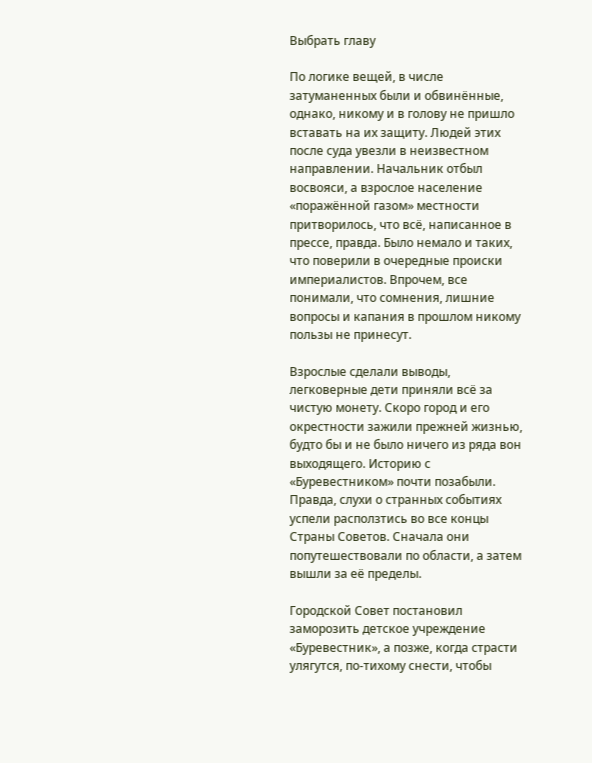Выбрать главу

По логике вещей, в числе затуманенных были и обвинённые, однако, никому и в голову не пришло вставать на их защиту. Людей этих после суда увезли в неизвестном направлении. Начальник отбыл восвояси, а взрослое население «поражённой газом» местности притворилось, что всё, написанное в прессе, правда. Было немало и таких, что поверили в очередные происки империалистов. Впрочем, все понимали, что сомнения, лишние вопросы и капания в прошлом никому пользы не принесут.

Взрослые сделали выводы, легковерные дети приняли всё за чистую монету. Скоро город и его окрестности зажили прежней жизнью, будто бы и не было ничего из ряда вон выходящего. Историю с «Буревестником» почти позабыли. Правда, слухи о странных событиях успели расползтись во все концы Страны Советов. Сначала они попутешествовали по области, а затем вышли за её пределы.

Городской Совет постановил заморозить детское учреждение «Буревестник», а позже, когда страсти улягутся, по-тихому снести, чтобы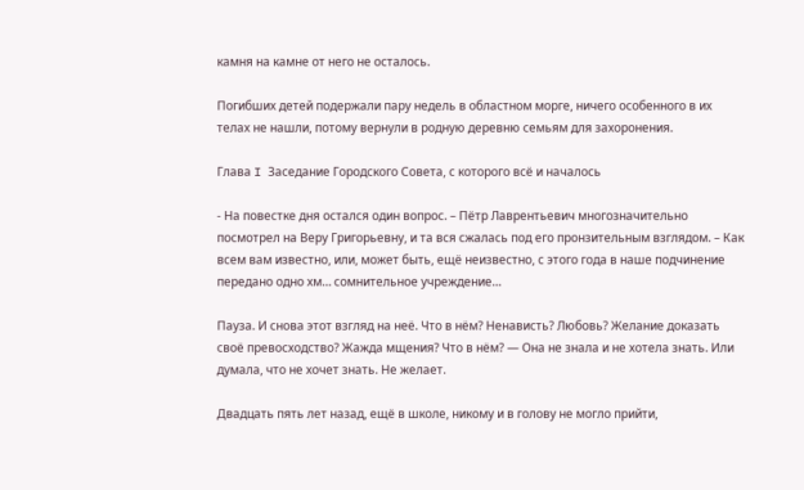камня на камне от него не осталось.

Погибших детей подержали пару недель в областном морге, ничего особенного в их телах не нашли, потому вернули в родную деревню семьям для захоронения.

Глава I Заседание Городского Совета, с которого всё и началось

- На повестке дня остался один вопрос. – Пётр Лаврентьевич многозначительно посмотрел на Веру Григорьевну, и та вся сжалась под его пронзительным взглядом. – Как всем вам известно, или, может быть, ещё неизвестно, с этого года в наше подчинение передано одно хм… сомнительное учреждение…

Пауза. И снова этот взгляд на неё. Что в нём? Ненависть? Любовь? Желание доказать своё превосходство? Жажда мщения? Что в нём? — Она не знала и не хотела знать. Или думала, что не хочет знать. Не желает.

Двадцать пять лет назад, ещё в школе, никому и в голову не могло прийти,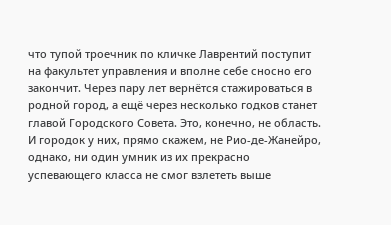что тупой троечник по кличке Лаврентий поступит на факультет управления и вполне себе сносно его закончит. Через пару лет вернётся стажироваться в родной город, а ещё через несколько годков станет главой Городского Совета. Это, конечно, не область. И городок у них, прямо скажем, не Рио-де-Жанейро, однако, ни один умник из их прекрасно успевающего класса не смог взлететь выше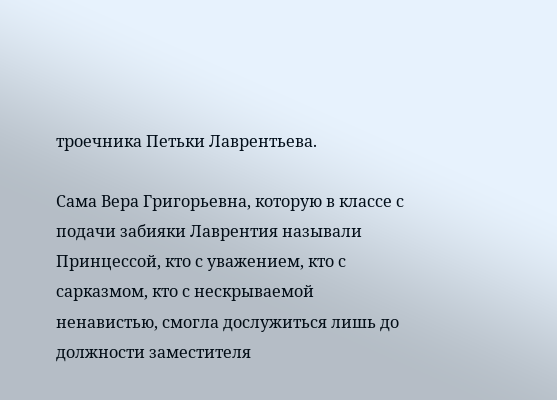троечника Петьки Лаврентьева.

Сама Вера Григорьевна, которую в классе с подачи забияки Лаврентия называли Принцессой, кто с уважением, кто с сарказмом, кто с нескрываемой ненавистью, смогла дослужиться лишь до должности заместителя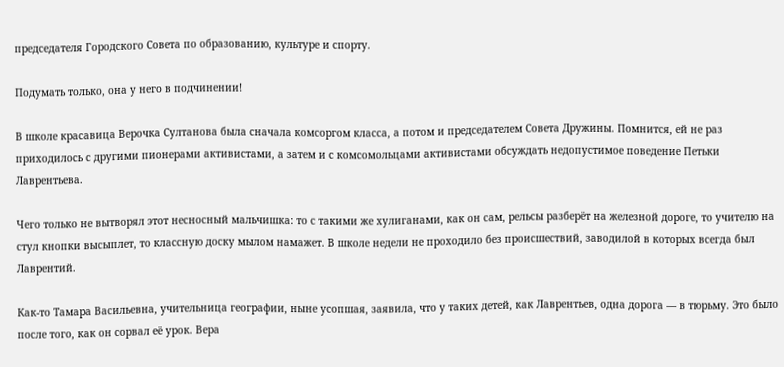председателя Городского Совета по образованию, культуре и спорту.

Подумать только, она у него в подчинении!

В школе красавица Верочка Султанова была сначала комсоргом класса, а потом и председателем Совета Дружины. Помнится, ей не раз приходилось с другими пионерами активистами, а затем и с комсомольцами активистами обсуждать недопустимое поведение Петьки Лаврентьева.

Чего только не вытворял этот несносный мальчишка: то с такими же хулиганами, как он сам, рельсы разберёт на железной дороге, то учителю на стул кнопки высыплет, то классную доску мылом намажет. В школе недели не проходило без происшествий, заводилой в которых всегда был Лаврентий.

Как-то Тамара Васильевна, учительница географии, ныне усопшая, заявила, что у таких детей, как Лаврентьев, одна дорога — в тюрьму. Это было после того, как он сорвал её урок. Вера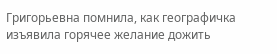Григорьевна помнила, как географичка изъявила горячее желание дожить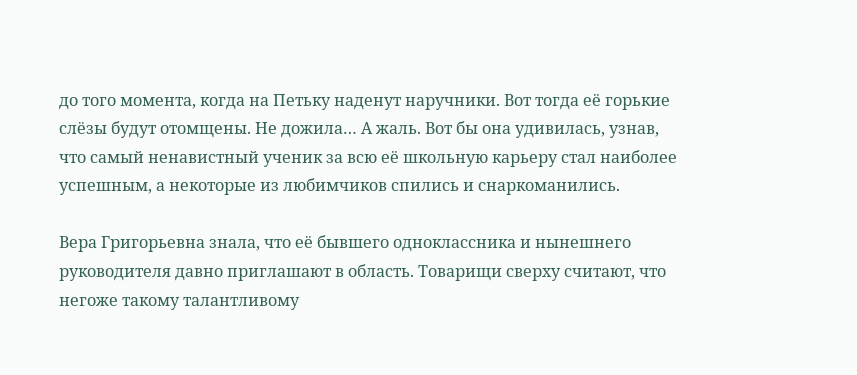до того момента, когда на Петьку наденут наручники. Вот тогда её горькие слёзы будут отомщены. Не дожила… А жаль. Вот бы она удивилась, узнав, что самый ненавистный ученик за всю её школьную карьеру стал наиболее успешным, а некоторые из любимчиков спились и снаркоманились.

Вера Григорьевна знала, что её бывшего одноклассника и нынешнего руководителя давно приглашают в область. Товарищи сверху считают, что негоже такому талантливому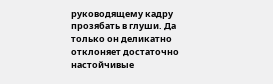руководящему кадру прозябать в глуши. Да только он деликатно отклоняет достаточно настойчивые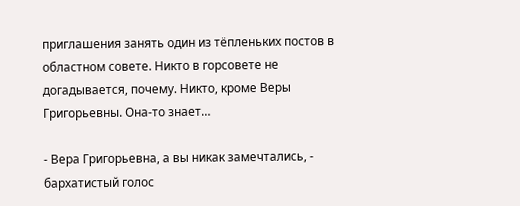приглашения занять один из тёпленьких постов в областном совете. Никто в горсовете не догадывается, почему. Никто, кроме Веры Григорьевны. Она-то знает…

- Вера Григорьевна, а вы никак замечтались, - бархатистый голос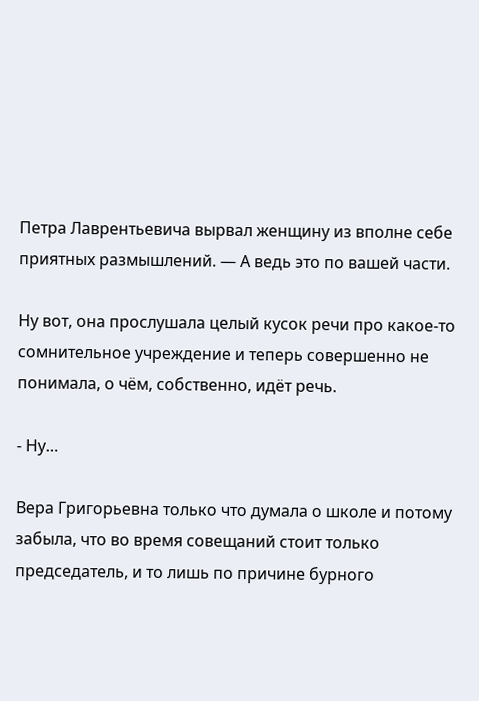Петра Лаврентьевича вырвал женщину из вполне себе приятных размышлений. — А ведь это по вашей части.

Ну вот, она прослушала целый кусок речи про какое-то сомнительное учреждение и теперь совершенно не понимала, о чём, собственно, идёт речь.

- Ну…

Вера Григорьевна только что думала о школе и потому забыла, что во время совещаний стоит только председатель, и то лишь по причине бурного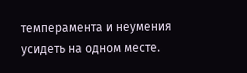темперамента и неумения усидеть на одном месте.